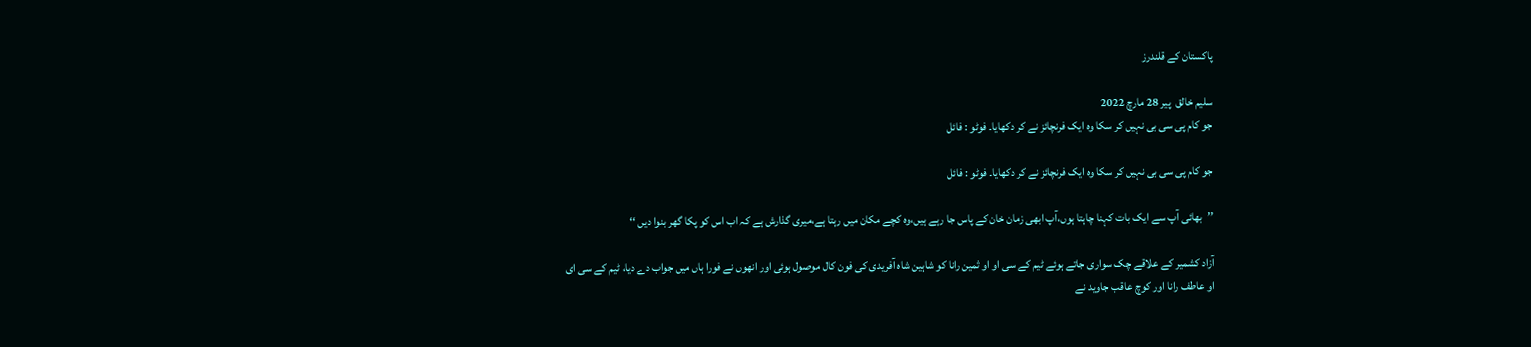پاکستان کے قلندرز

سلیم خالق  پير 28 مارچ 2022
جو کام پی سی بی نہیں کر سکا وہ ایک فرنچائز نے کر دکھایا۔ فوٹو : فائل

جو کام پی سی بی نہیں کر سکا وہ ایک فرنچائز نے کر دکھایا۔ فوٹو : فائل

’’بھائی آپ سے ایک بات کہنا چاہتا ہوں،آپ ابھی زمان خان کے پاس جا رہے ہیں،وہ کچے مکان میں رہتا ہے،میری گذارش ہے کہ اب اس کو پکا گھر بنوا دیں ‘‘

آزاد کشمیر کے علاقے چک سواری جاتے ہوئے ٹیم کے سی او او ثمین رانا کو شاہین شاہ آفریدی کی فون کال موصول ہوئی اور انھوں نے فورا ہاں میں جواب دے دیا، ٹیم کے سی ای او عاطف رانا اور کوچ عاقب جاوید نے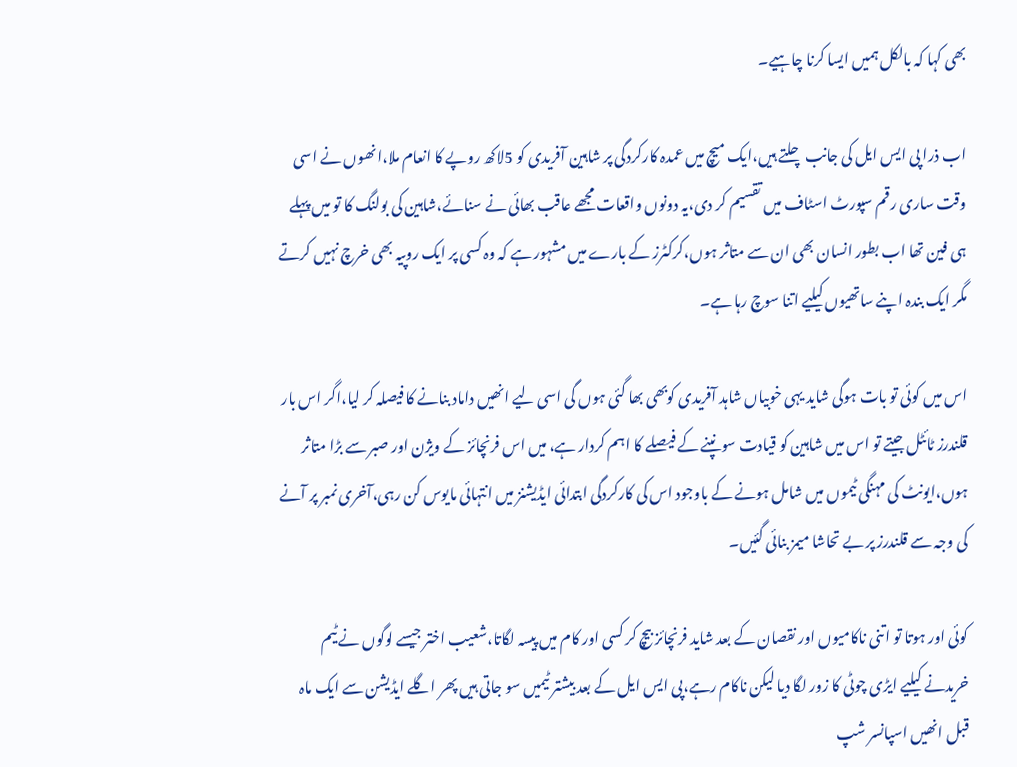بھی کہا کہ بالکل ہمیں ایسا کرنا چاہیے۔

اب ذرا پی ایس ایل کی جانب چلتے ہیں،ایک میچ میں عمدہ کارکردگی پر شاہین آفریدی کو 5لاکھ روپے کا انعام ملا،انھوں نے اسی وقت ساری رقم سپورٹ اسٹاف میں تقسیم کر دی،یہ دونوں واقعات مجھے عاقب بھائی نے سنائے،شاہین کی بولنگ کا تو میں پہلے ہی فین تھا اب بطور انسان بھی ان سے متاثر ہوں،کرکٹرز کے بارے میں مشہور ہے کہ وہ کسی پر ایک روپیہ بھی خرچ نہیں کرتے مگر ایک بندہ اپنے ساتھیوں کیلیے اتنا سوچ رہا ہے۔

اس میں کوئی تو بات ہوگی شاید یہی خوبیاں شاہد آفریدی کوبھی بھا گئی ہوں گی اسی لیے انھیں داماد بنانے کا فیصلہ کر لیا،اگر اس بار قلندرز ٹائٹل جیتے تو اس میں شاہین کو قیادت سونپنے کے فیصلے کا اہم کردار ہے، میں اس فرنچائز کے ویژن اور صبر سے بڑا متاثر ہوں،ایونٹ کی مہنگی ٹیموں میں شامل ہونے کے باوجود اس کی کارکردگی ابتدائی ایڈیشنز میں انتہائی مایوس کن رہی،آخری نمبر پر آنے کی وجہ سے قلندرز پر بے تحاشا میمز بنائی گئیں۔

کوئی اور ہوتا تو اتنی ناکامیوں اور نقصان کے بعد شاید فرنچائز بیچ کر کسی اور کام میں پیسہ لگاتا،شعیب اختر جیسے لوگوں نے ٹیم خریدنے کیلیے ایڑی چوٹی کا زور لگا دیا لیکن ناکام رہے،پی ایس ایل کے بعد بیشتر ٹیمیں سو جاتی ہیں پھر اگلے ایڈیشن سے ایک ماہ قبل انھیں اسپانسر شپ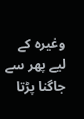وغیرہ کے لیے پھر سے جاگنا پڑتا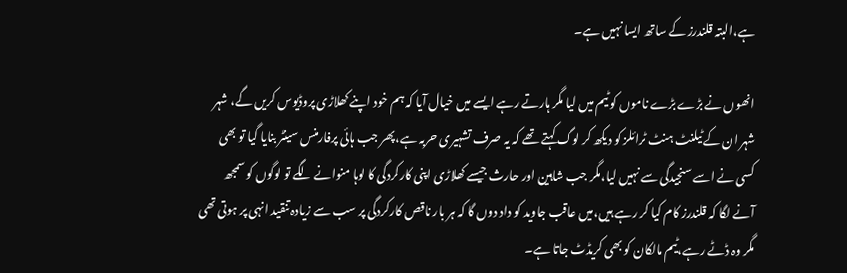ہے،البتہ قلندرز کے ساتھ ایسا نہیں ہے۔

انھوں نے بڑے بڑے ناموں کو ٹیم میں لیا مگر ہارتے رہے ایسے میں خیال آیا کہ ہم خود اپنے کھلاڑی پروڈیوس کریں گے، شہر شہر ان کے ٹیلنٹ ہنٹ ٹرائلز کو دیکھ کر لوگ کہتے تھے کہ یہ صرف تشہیری حربہ ہے،پھر جب ہائی پرفارمنس سینٹر بنایا گیا تو بھی کسی نے اسے سنجیدگی سے نہیں لیا،مگر جب شاہین اور حارث جیسے کھلاڑی اپنی کارکردگی کا لوہا منوانے لگے تو لوگوں کو سمجھ آنے لگا کہ قلندرز کام کیا کر رہے ہیں،میں عاقب جاوید کو داد دوں گا کہ ہر بار ناقص کارکردگی پر سب سے زیادہ تنقید انہی پر ہوتی تھی مگر وہ ڈٹے رہے،ٹیم مالکان کو بھی کریڈٹ جاتا ہے۔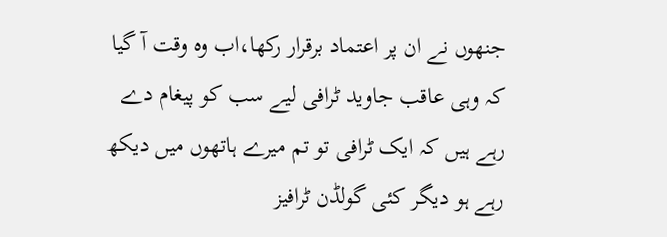جنھوں نے ان پر اعتماد برقرار رکھا،اب وہ وقت آ گیا کہ وہی عاقب جاوید ٹرافی لیے سب کو پیغام دے رہے ہیں کہ ایک ٹرافی تو تم میرے ہاتھوں میں دیکھ رہے ہو دیگر کئی گولڈن ٹرافیز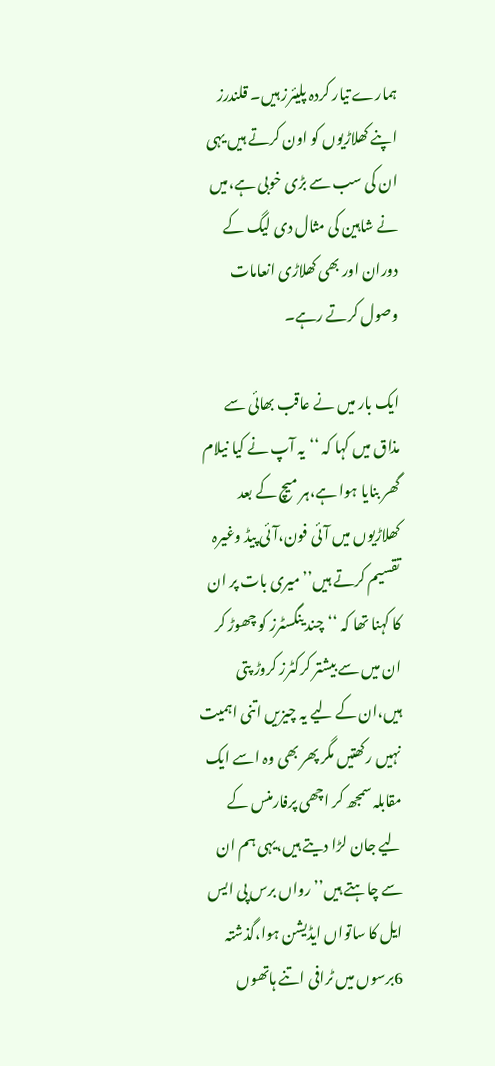ہمارے تیار کردہ پلیئرز ہیں۔ قلندرز اپنے کھلاڑیوں کو اون کرتے ہیں یہی ان کی سب سے بڑی خوبی ہے،میں نے شاہین کی مثال دی لیگ کے دوران اور بھی کھلاڑی انعامات وصول کرتے رہے۔

ایک بار میں نے عاقب بھائی سے مذاق میں کہا کہ ‘‘یہ آپ نے کیا نیلام گھر بنایا ہوا ہے،ہر میچ کے بعد کھلاڑیوں میں آئی فون،آئی پیڈ وغیرہ تقسیم کرتے ہیں’’میری بات پر ان کا کہنا تھا کہ ‘‘چند ینگسٹرز کو چھوڑ کر ان میں سے بیشتر کرکٹرز کروڑ پتی ہیں،ان کے لیے یہ چیزیں اتنی اہمیت نہیں رکھتیں مگر پھر بھی وہ اسے ایک مقابلہ سمجھ کر اچھی پرفارمنس کے لیے جان لڑا دیتے ہیں،یہی ہم ان سے چاہتے ہیں’’ رواں برس پی ایس ایل کا ساتواں ایڈیشن ہوا،گذشتہ 6برسوں میں ٹرافی اتنے ہاتھوں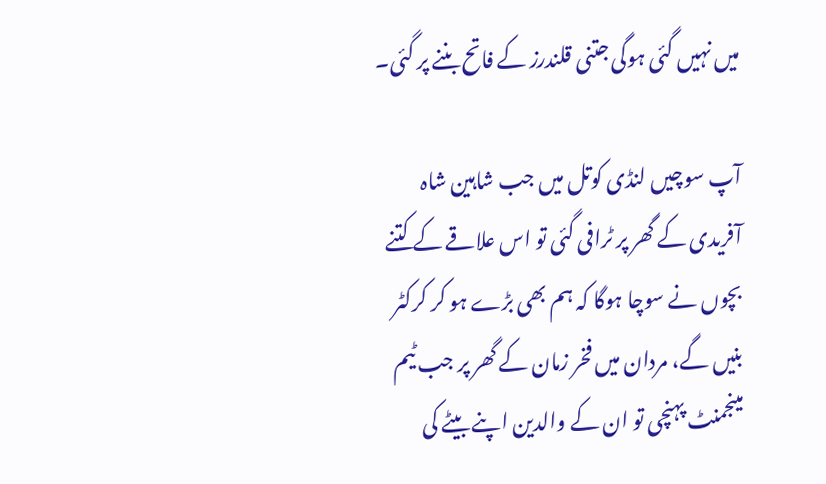میں نہیں گئی ہوگی جتنی قلندرز کے فاتح بننے پر گئی۔

آپ سوچیں لنڈی کوتل میں جب شاہین شاہ آفریدی کے گھر پر ٹرافی گئی تو اس علاقے کے کتنے بچوں نے سوچا ہوگا کہ ہم بھی بڑے ہو کر کرکٹر بنیں گے، مردان میں فخر زمان کے گھر پر جب ٹیم مینجمنٹ پہنچی تو ان کے والدین اپنے بیٹے کی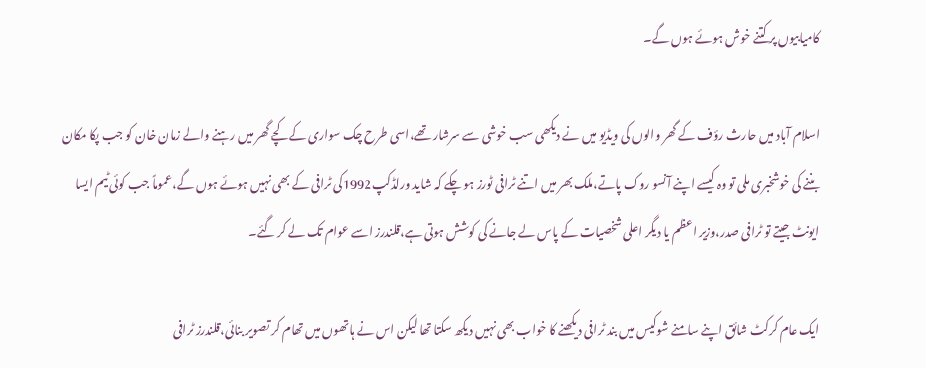کامیابیوں پر کتنے خوش ہوئے ہوں گے۔

اسلام آباد میں حارث رؤف کے گھر والوں کی ویڈیو میں نے دیکھی سب خوشی سے سرشار تھے،اسی طرح چک سواری کے کچے گھر میں رہنے والے زمان خان کو جب پکا مکان بننے کی خوشخبری ملی تو وہ کیسے اپنے آنسو روک پاتے،ملک بھر میں اتنے ٹرافی ٹورز ہو چکے کہ شاید ورلڈکپ1992کی ٹرافی کے بھی نہیں ہوئے ہوں گے،عموماً جب کوئی ٹیم ایسا ایونٹ جیتے تو ٹرافی صدر،وزیر اعظم یا دیگر اعلی شخصیات کے پاس لے جانے کی کوشش ہوتی ہے،قلندرز اسے عوام تک لے کر گئے۔

ایک عام کرکٹ شائق اپنے سامنے شوکیس میں بند ٹرافی دیکھنے کا خواب بھی نہیں دیکھ سکتا تھا لیکن اس نے ہاتھوں میں تھام کر تصویر بنائی،قلندرز ٹرافی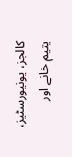کالجز، یونیورسٹیز، یتیم خانے اور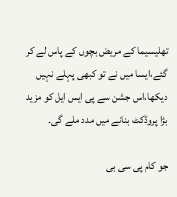تھلیسیما کے مریض بچوں کے پاس لے کر گئے،ایسا میں نے تو کبھی پہلے نہیں دیکھا،اس جشن سے پی ایس ایل کو مزید بڑا پروڈکٹ بنانے میں مدد ملے گی۔

جو کام پی سی بی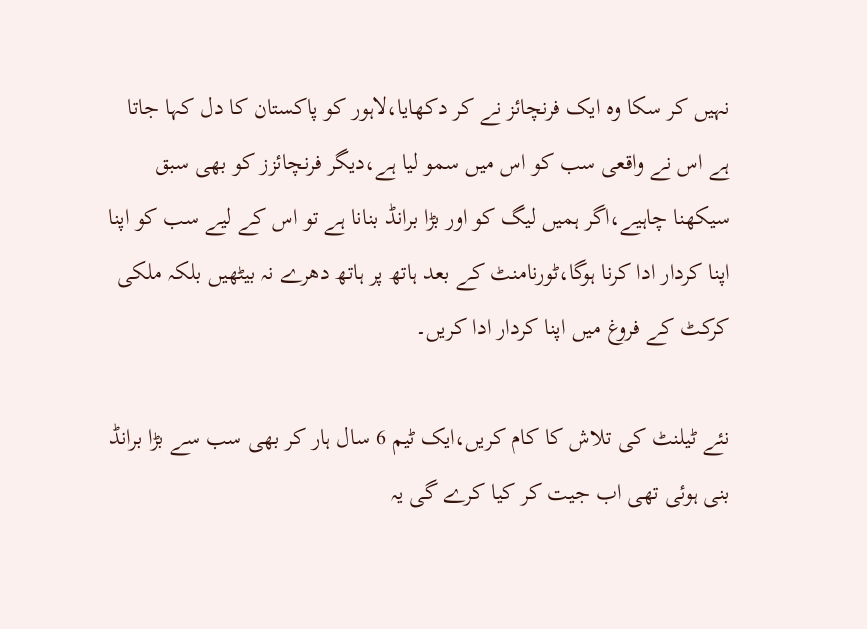نہیں کر سکا وہ ایک فرنچائز نے کر دکھایا،لاہور کو پاکستان کا دل کہا جاتا ہے اس نے واقعی سب کو اس میں سمو لیا ہے،دیگر فرنچائزز کو بھی سبق سیکھنا چاہیے،اگر ہمیں لیگ کو اور بڑا برانڈ بنانا ہے تو اس کے لیے سب کو اپنا اپنا کردار ادا کرنا ہوگا،ٹورنامنٹ کے بعد ہاتھ پر ہاتھ دھرے نہ بیٹھیں بلکہ ملکی کرکٹ کے فروغ میں اپنا کردار ادا کریں۔

نئے ٹیلنٹ کی تلاش کا کام کریں،ایک ٹیم 6 سال ہار کر بھی سب سے بڑا برانڈ بنی ہوئی تھی اب جیت کر کیا کرے گی یہ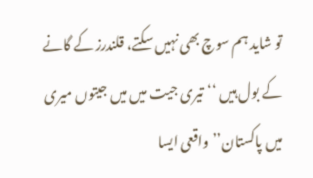تو شاید ہم سوچ بھی نہیں سکتے، قلندرز کے گانے کے بول ہیں ‘‘تیری جیت میں میں جیتوں میری میں پاکستان’’واقعی ایسا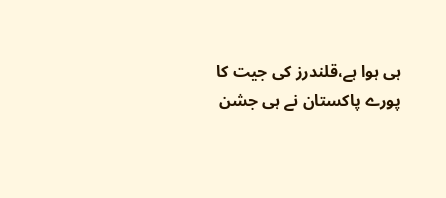ہی ہوا ہے،قلندرز کی جیت کا پورے پاکستان نے ہی جشن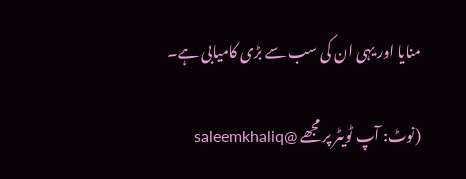منایا اور یہی ان کی سب سے بڑی کامیابی ہے۔

(نوٹ: آپ ٹویٹر پر مجھے @saleemkhaliq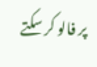پر فالو کر سکتے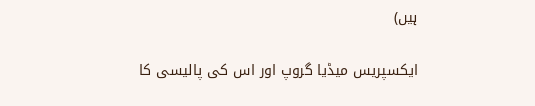ہیں)

ایکسپریس میڈیا گروپ اور اس کی پالیسی کا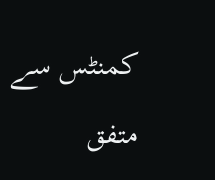کمنٹس سے متفق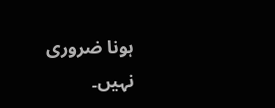ہونا ضروری نہیں۔